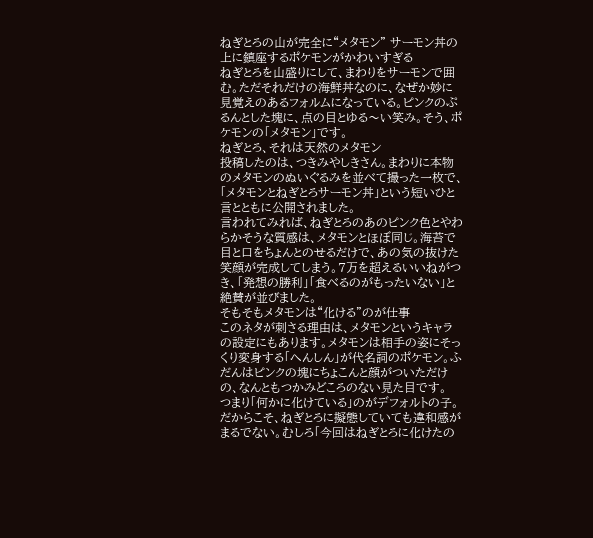ねぎとろの山が完全に“メタモン” サーモン丼の上に鎮座するポケモンがかわいすぎる
ねぎとろを山盛りにして、まわりをサーモンで囲む。ただそれだけの海鮮丼なのに、なぜか妙に見覚えのあるフォルムになっている。ピンクのぷるんとした塊に、点の目とゆる〜い笑み。そう、ポケモンの「メタモン」です。
ねぎとろ、それは天然のメタモン
投稿したのは、つきみやしきさん。まわりに本物のメタモンのぬいぐるみを並べて撮った一枚で、「メタモンとねぎとろサーモン丼」という短いひと言とともに公開されました。
言われてみれば、ねぎとろのあのピンク色とやわらかそうな質感は、メタモンとほぼ同じ。海苔で目と口をちょんとのせるだけで、あの気の抜けた笑顔が完成してしまう。7万を超えるいいねがつき、「発想の勝利」「食べるのがもったいない」と絶賛が並びました。
そもそもメタモンは“化ける”のが仕事
このネタが刺さる理由は、メタモンというキャラの設定にもあります。メタモンは相手の姿にそっくり変身する「へんしん」が代名詞のポケモン。ふだんはピンクの塊にちょこんと顔がついただけの、なんともつかみどころのない見た目です。
つまり「何かに化けている」のがデフォルトの子。だからこそ、ねぎとろに擬態していても違和感がまるでない。むしろ「今回はねぎとろに化けたの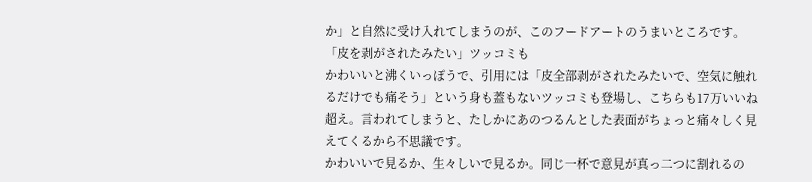か」と自然に受け入れてしまうのが、このフードアートのうまいところです。
「皮を剥がされたみたい」ツッコミも
かわいいと沸くいっぽうで、引用には「皮全部剥がされたみたいで、空気に触れるだけでも痛そう」という身も蓋もないツッコミも登場し、こちらも17万いいね超え。言われてしまうと、たしかにあのつるんとした表面がちょっと痛々しく見えてくるから不思議です。
かわいいで見るか、生々しいで見るか。同じ一杯で意見が真っ二つに割れるの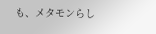も、メタモンらし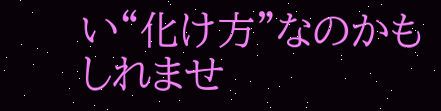い“化け方”なのかもしれませ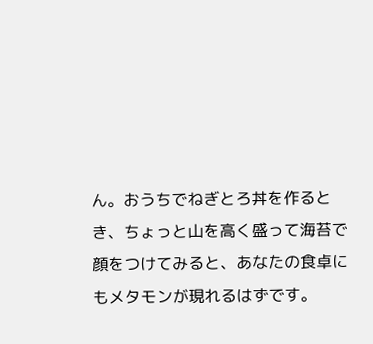ん。おうちでねぎとろ丼を作るとき、ちょっと山を高く盛って海苔で顔をつけてみると、あなたの食卓にもメタモンが現れるはずです。